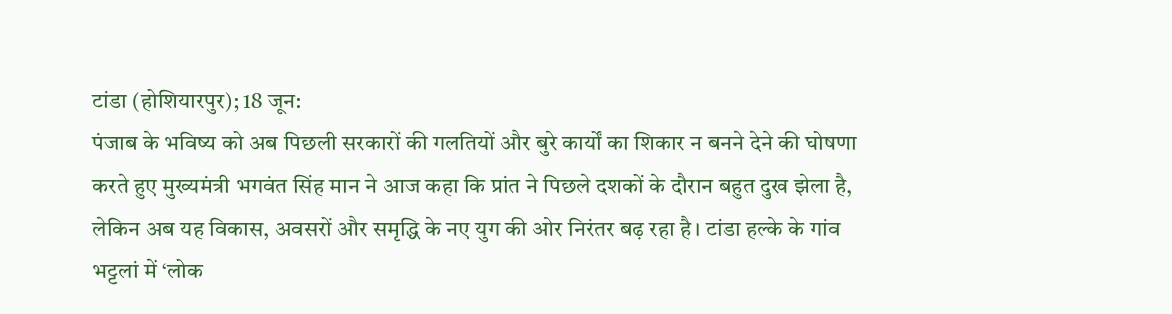टांडा (होशियारपुर); 18 जून:
पंजाब के भविष्य को अब पिछली सरकारों की गलतियों और बुरे कार्यों का शिकार न बनने देने की घोषणा करते हुए मुख्यमंत्री भगवंत सिंह मान ने आज कहा कि प्रांत ने पिछले दशकों के दौरान बहुत दुख झेला है, लेकिन अब यह विकास, अवसरों और समृद्धि के नए युग की ओर निरंतर बढ़ रहा है। टांडा हल्के के गांव भट्टलां में ‘लोक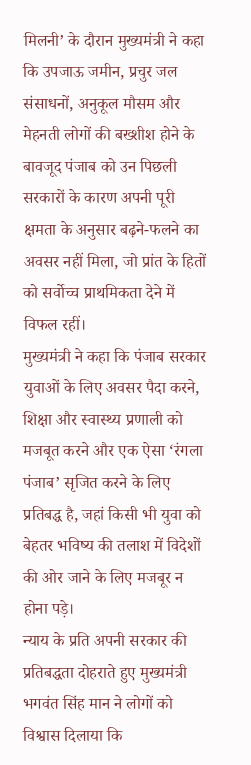मिलनी’ के दौरान मुख्यमंत्री ने कहा कि उपजाऊ जमीन, प्रचुर जल संसाधनों, अनुकूल मौसम और मेहनती लोगों की बख्शीश होने के बावजूद पंजाब को उन पिछली सरकारों के कारण अपनी पूरी क्षमता के अनुसार बढ़ने-फलने का अवसर नहीं मिला, जो प्रांत के हितों को सर्वोच्च प्राथमिकता देने में विफल रहीं।
मुख्यमंत्री ने कहा कि पंजाब सरकार युवाओं के लिए अवसर पैदा करने, शिक्षा और स्वास्थ्य प्रणाली को मजबूत करने और एक ऐसा ‘रंगला पंजाब’ सृजित करने के लिए प्रतिबद्ध है, जहां किसी भी युवा को बेहतर भविष्य की तलाश में विदेशों की ओर जाने के लिए मजबूर न होना पड़े।
न्याय के प्रति अपनी सरकार की प्रतिबद्धता दोहराते हुए मुख्यमंत्री भगवंत सिंह मान ने लोगों को विश्वास दिलाया कि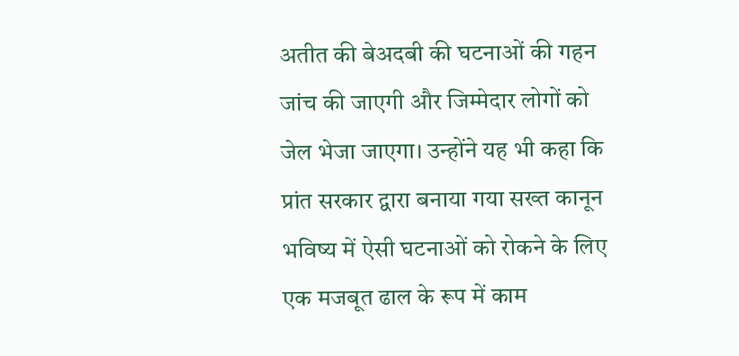अतीत की बेअदबी की घटनाओं की गहन जांच की जाएगी और जिम्मेदार लोगों को जेल भेजा जाएगा। उन्होंने यह भी कहा कि प्रांत सरकार द्वारा बनाया गया सख्त कानून भविष्य में ऐसी घटनाओं को रोकने के लिए एक मजबूत ढाल के रूप में काम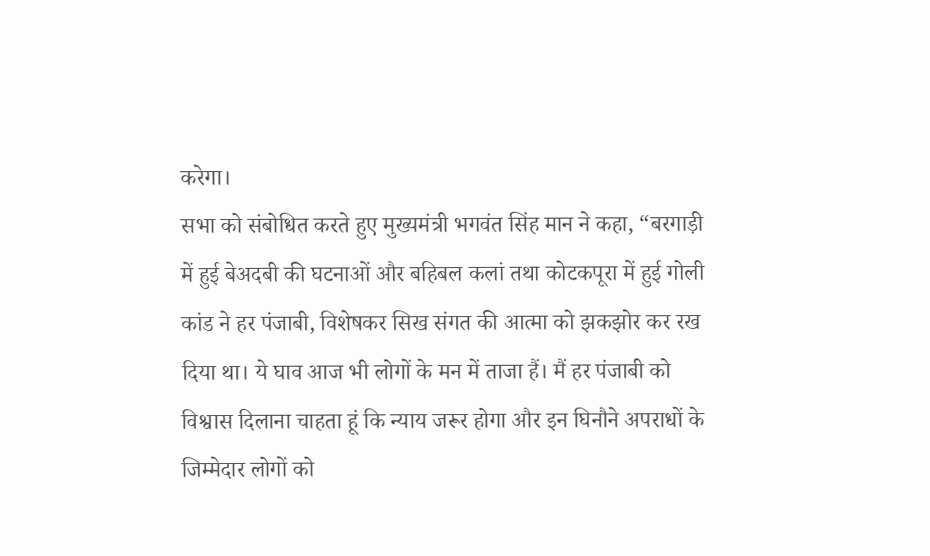करेगा।
सभा को संबोधित करते हुए मुख्यमंत्री भगवंत सिंह मान ने कहा, “बरगाड़ी में हुई बेअदबी की घटनाओं और बहिबल कलां तथा कोटकपूरा में हुई गोली कांड ने हर पंजाबी, विशेषकर सिख संगत की आत्मा को झकझोर कर रख दिया था। ये घाव आज भी लोगों के मन में ताजा हैं। मैं हर पंजाबी को विश्वास दिलाना चाहता हूं कि न्याय जरूर होगा और इन घिनौने अपराधों के जिम्मेदार लोगों को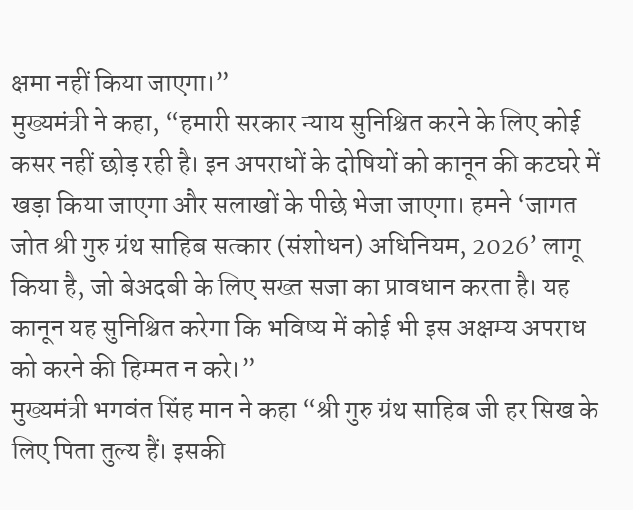क्षमा नहीं किया जाएगा।”
मुख्यमंत्री ने कहा, “हमारी सरकार न्याय सुनिश्चित करने के लिए कोई कसर नहीं छोड़ रही है। इन अपराधों के दोषियों को कानून की कटघरे में खड़ा किया जाएगा और सलाखों के पीछे भेजा जाएगा। हमने ‘जागत जोत श्री गुरु ग्रंथ साहिब सत्कार (संशोधन) अधिनियम, 2026’ लागू किया है, जो बेअदबी के लिए सख्त सजा का प्रावधान करता है। यह कानून यह सुनिश्चित करेगा कि भविष्य में कोई भी इस अक्षम्य अपराध को करने की हिम्मत न करे।”
मुख्यमंत्री भगवंत सिंह मान ने कहा “श्री गुरु ग्रंथ साहिब जी हर सिख के लिए पिता तुल्य हैं। इसकी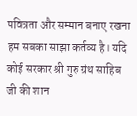पवित्रता और सम्मान बनाए रखना हम सबका साझा कर्तव्य है। यदि कोई सरकार श्री गुरु ग्रंथ साहिब जी की शान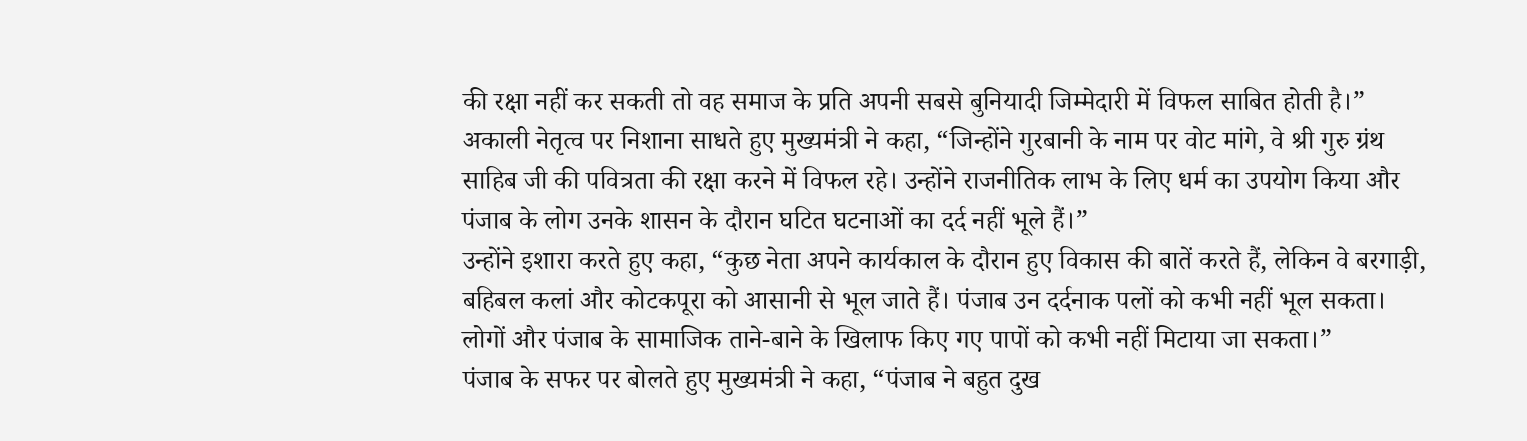की रक्षा नहीं कर सकती तो वह समाज के प्रति अपनी सबसे बुनियादी जिम्मेदारी में विफल साबित होती है।”
अकाली नेतृत्व पर निशाना साधते हुए मुख्यमंत्री ने कहा, “जिन्होंने गुरबानी के नाम पर वोट मांगे, वे श्री गुरु ग्रंथ साहिब जी की पवित्रता की रक्षा करने में विफल रहे। उन्होंने राजनीतिक लाभ के लिए धर्म का उपयोग किया और पंजाब के लोग उनके शासन के दौरान घटित घटनाओं का दर्द नहीं भूले हैं।”
उन्होंने इशारा करते हुए कहा, “कुछ नेता अपने कार्यकाल के दौरान हुए विकास की बातें करते हैं, लेकिन वे बरगाड़ी, बहिबल कलां और कोटकपूरा को आसानी से भूल जाते हैं। पंजाब उन दर्दनाक पलों को कभी नहीं भूल सकता। लोगों और पंजाब के सामाजिक ताने-बाने के खिलाफ किए गए पापों को कभी नहीं मिटाया जा सकता।”
पंजाब के सफर पर बोलते हुए मुख्यमंत्री ने कहा, “पंजाब ने बहुत दुख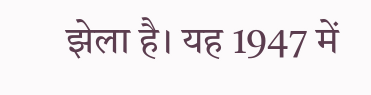झेला है। यह 1947 में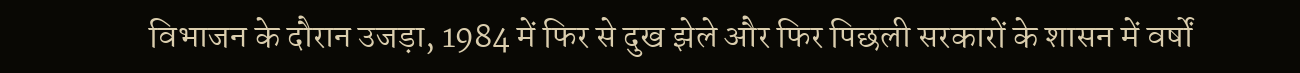विभाजन के दौरान उजड़ा, 1984 में फिर से दुख झेले और फिर पिछली सरकारों के शासन में वर्षों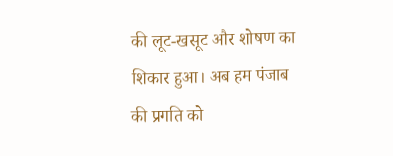की लूट-खसूट और शोषण का शिकार हुआ। अब हम पंजाब की प्रगति को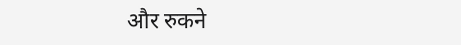और रुकने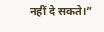नहीं दे सकते।”